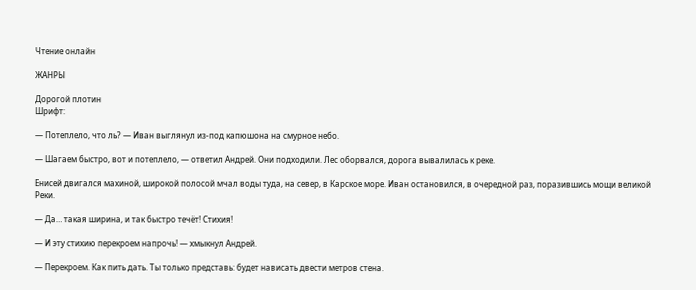Чтение онлайн

ЖАНРЫ

Дорогой плотин
Шрифт:

— Потеплело, что ль? — Иван выглянул из-под капюшона на смурное небо.

— Шагаем быстро, вот и потеплело, — ответил Андрей. Они подходили. Лес оборвался, дорога вывалилась к реке.

Енисей двигался махиной, широкой полосой мчал воды туда, на север, в Карское море. Иван остановился, в очередной раз, поразившись мощи великой Реки.

— Да… такая ширина, и так быстро течёт! Стихия!

— И эту стихию перекроем напрочь! — хмыкнул Андрей.

— Перекроем. Как пить дать. Ты только представь: будет нависать двести метров стена.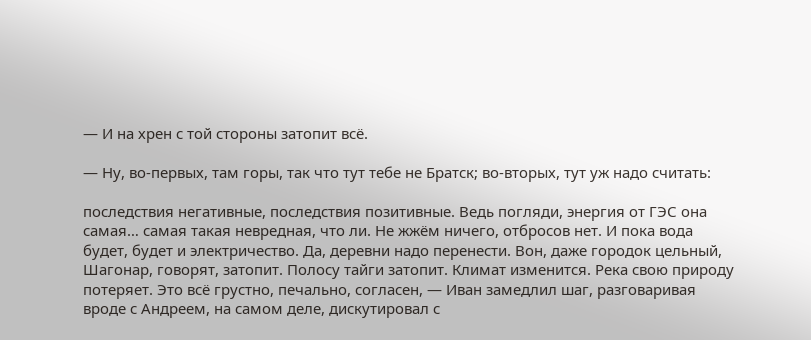— И на хрен с той стороны затопит всё.

— Ну, во-первых, там горы, так что тут тебе не Братск; во-вторых, тут уж надо считать:

последствия негативные, последствия позитивные. Ведь погляди, энергия от ГЭС она самая… самая такая невредная, что ли. Не жжём ничего, отбросов нет. И пока вода будет, будет и электричество. Да, деревни надо перенести. Вон, даже городок цельный, Шагонар, говорят, затопит. Полосу тайги затопит. Климат изменится. Река свою природу потеряет. Это всё грустно, печально, согласен, — Иван замедлил шаг, разговаривая вроде с Андреем, на самом деле, дискутировал с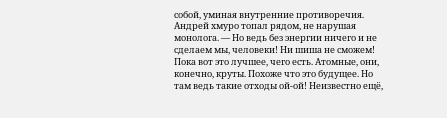собой, уминая внутренние противоречия. Андрей хмуро топал рядом, не нарушая монолога. — Но ведь без энергии ничего и не сделаем мы, человеки! Ни шиша не сможем! Пока вот это лучшее, чего есть. Атомные, они, конечно, круты. Похоже что это будущее. Но там ведь такие отходы ой-ой! Неизвестно ещё,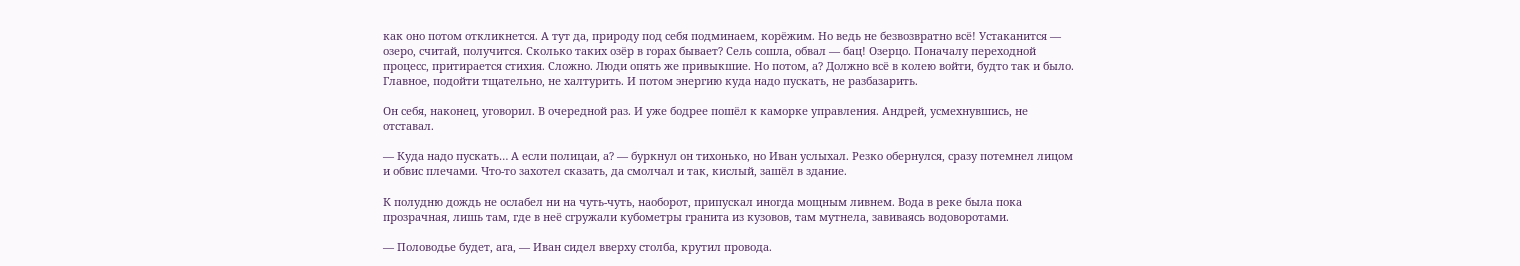как оно потом откликнется. А тут да, природу под себя подминаем, корёжим. Но ведь не безвозвратно всё! Устаканится — озеро, считай, получится. Сколько таких озёр в горах бывает? Сель сошла, обвал — бац! Озерцо. Поначалу переходной процесс, притирается стихия. Сложно. Люди опять же привыкшие. Но потом, а? Должно всё в колею войти, будто так и было. Главное, подойти тщательно, не халтурить. И потом энергию куда надо пускать, не разбазарить.

Он себя, наконец, уговорил. В очередной раз. И уже бодрее пошёл к каморке управления. Андрей, усмехнувшись, не отставал.

— Куда надо пускать… А если полицаи, а? — буркнул он тихонько, но Иван услыхал. Резко обернулся, сразу потемнел лицом и обвис плечами. Что-то захотел сказать, да смолчал и так, кислый, зашёл в здание.

К полудню дождь не ослабел ни на чуть-чуть, наоборот, припускал иногда мощным ливнем. Вода в реке была пока прозрачная, лишь там, где в неё сгружали кубометры гранита из кузовов, там мутнела, завиваясь водоворотами.

— Половодье будет, ага, — Иван сидел вверху столба, крутил провода.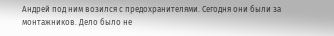Андрей под ним возился с предохранителями. Сегодня они были за монтажников. Дело было не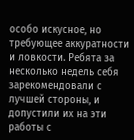особо искусное, но требующее аккуратности и ловкости. Ребята за несколько недель себя зарекомендовали с лучшей стороны, и допустили их на эти работы с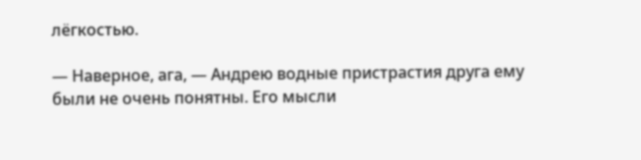лёгкостью.

— Наверное, ага, — Андрею водные пристрастия друга ему были не очень понятны. Его мысли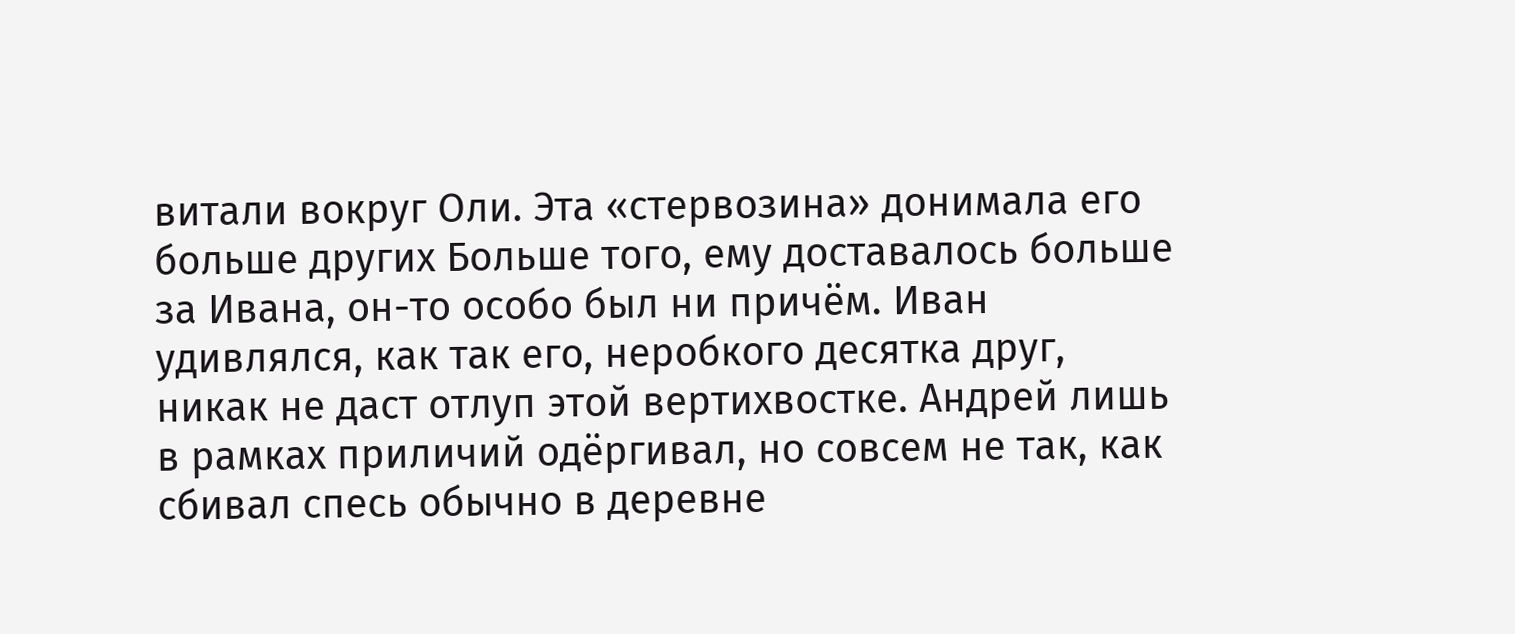витали вокруг Оли. Эта «стервозина» донимала его больше других Больше того, ему доставалось больше за Ивана, он-то особо был ни причём. Иван удивлялся, как так его, неробкого десятка друг, никак не даст отлуп этой вертихвостке. Андрей лишь в рамках приличий одёргивал, но совсем не так, как сбивал спесь обычно в деревне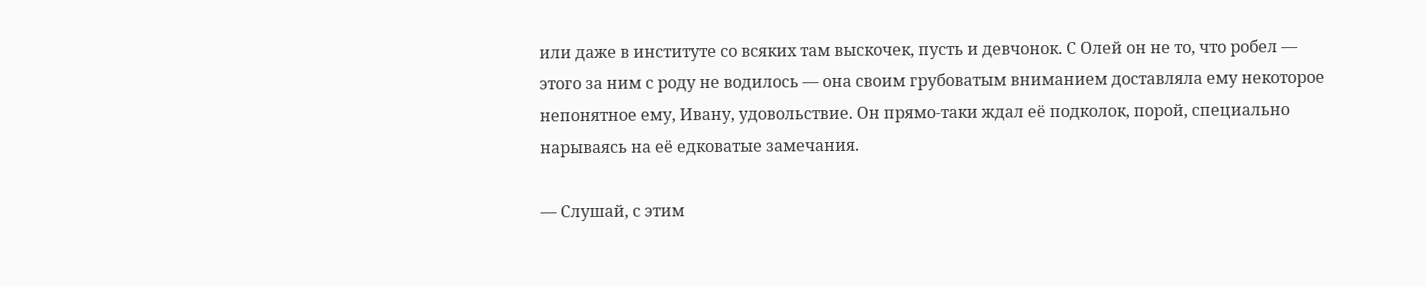или даже в институте со всяких там выскочек, пусть и девчонок. С Олей он не то, что робел — этого за ним с роду не водилось — она своим грубоватым вниманием доставляла ему некоторое непонятное ему, Ивану, удовольствие. Он прямо-таки ждал её подколок, порой, специально нарываясь на её едковатые замечания.

— Слушай, с этим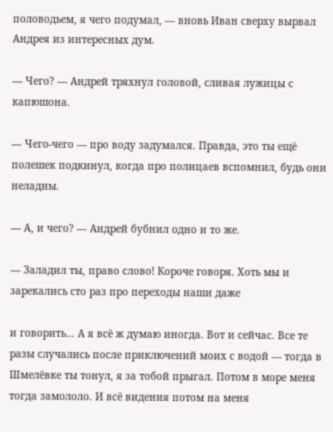половодьем, я чего подумал, — вновь Иван сверху вырвал Андрея из интересных дум.

— Чего? — Андрей тряхнул головой, сливая лужицы с капюшона.

— Чего-чего — про воду задумался. Правда, это ты ещё полешек подкинул, когда про полицаев вспомнил, будь они неладны.

— А, и чего? — Андрей бубнил одно и то же.

— Заладил ты, право слово! Короче говоря. Хоть мы и зарекались сто раз про переходы наши даже

и говорить… А я всё ж думаю иногда. Вот и сейчас. Все те разы случались после приключений моих с водой — тогда в Шмелёвке ты тонул, я за тобой прыгал. Потом в море меня тогда замололо. И всё видения потом на меня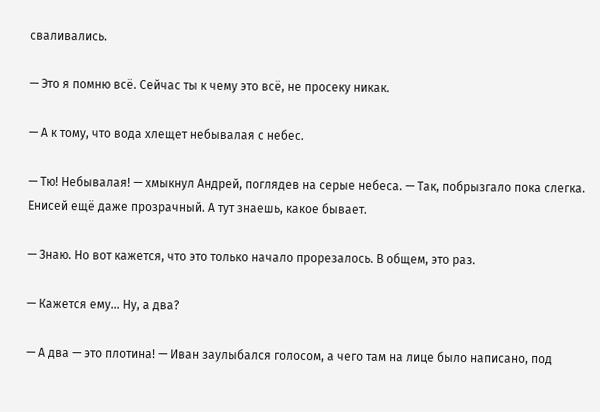сваливались.

— Это я помню всё. Сейчас ты к чему это всё, не просеку никак.

— А к тому, что вода хлещет небывалая с небес.

— Тю! Небывалая! — хмыкнул Андрей, поглядев на серые небеса. — Так, побрызгало пока слегка. Енисей ещё даже прозрачный. А тут знаешь, какое бывает.

— Знаю. Но вот кажется, что это только начало прорезалось. В общем, это раз.

— Кажется ему… Ну, а два?

— А два — это плотина! — Иван заулыбался голосом, а чего там на лице было написано, под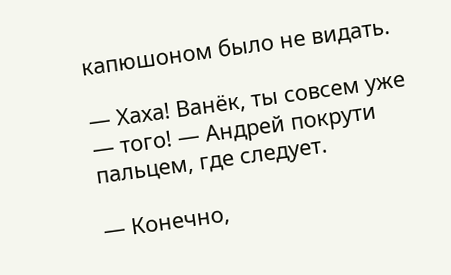капюшоном было не видать.

— Хаха! Ванёк, ты совсем уже — того! — Андрей покрути пальцем, где следует.

— Конечно,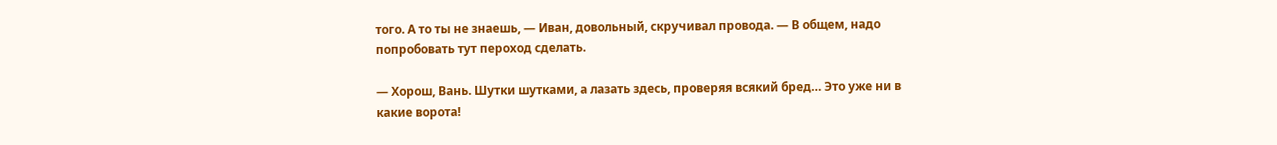того. А то ты не знаешь, — Иван, довольный, скручивал провода. — В общем, надо попробовать тут пероход сделать.

— Хорош, Вань. Шутки шутками, а лазать здесь, проверяя всякий бред… Это уже ни в какие ворота!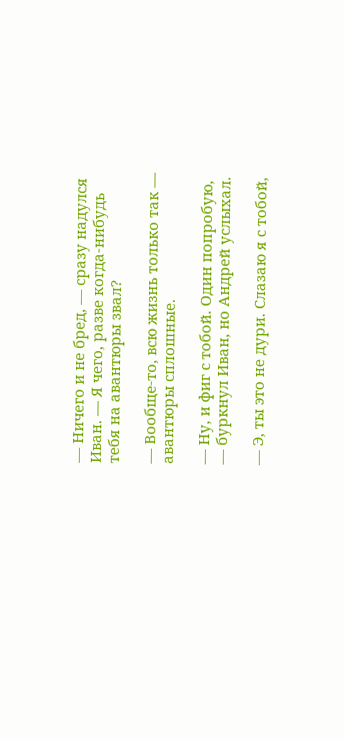— Ничего и не бред, — сразу надулся Иван. — Я чего, разве когда-нибудь тебя на авантюры звал?

— Вообще-то, всю жизнь только так — авантюры сплошные.

— Ну, и фиг с тобой. Один попробую, — буркнул Иван, но Андрей услыхал.

— Э, ты это не дури. Слазаю я с тобой,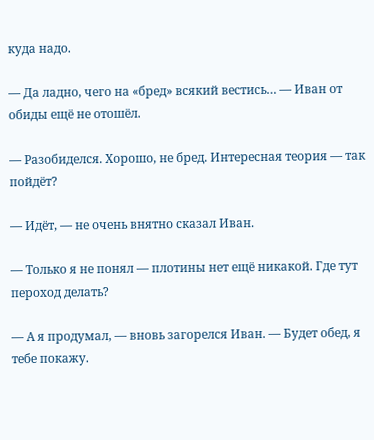куда надо.

— Да ладно, чего на «бред» всякий вестись… — Иван от обиды ещё не отошёл.

— Разобиделся. Хорошо, не бред. Интересная теория — так пойдёт?

— Идёт, — не очень внятно сказал Иван.

— Только я не понял — плотины нет ещё никакой. Где тут пероход делать?

— А я продумал, — вновь загорелся Иван. — Будет обед, я тебе покажу.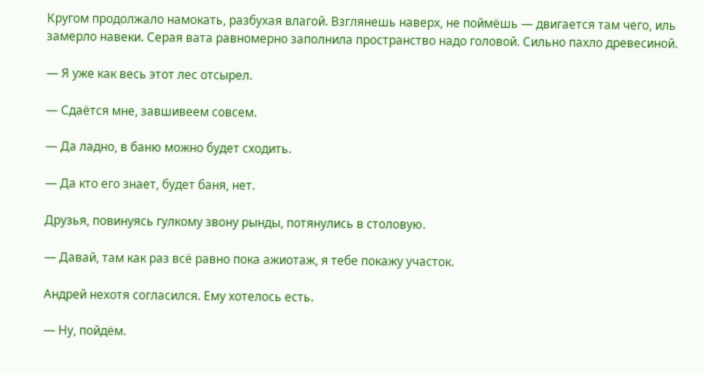Кругом продолжало намокать, разбухая влагой. Взглянешь наверх, не поймёшь — двигается там чего, иль замерло навеки. Серая вата равномерно заполнила пространство надо головой. Сильно пахло древесиной.

— Я уже как весь этот лес отсырел.

— Сдаётся мне, завшивеем совсем.

— Да ладно, в баню можно будет сходить.

— Да кто его знает, будет баня, нет.

Друзья, повинуясь гулкому звону рынды, потянулись в столовую.

— Давай, там как раз всё равно пока ажиотаж, я тебе покажу участок.

Андрей нехотя согласился. Ему хотелось есть.

— Ну, пойдём.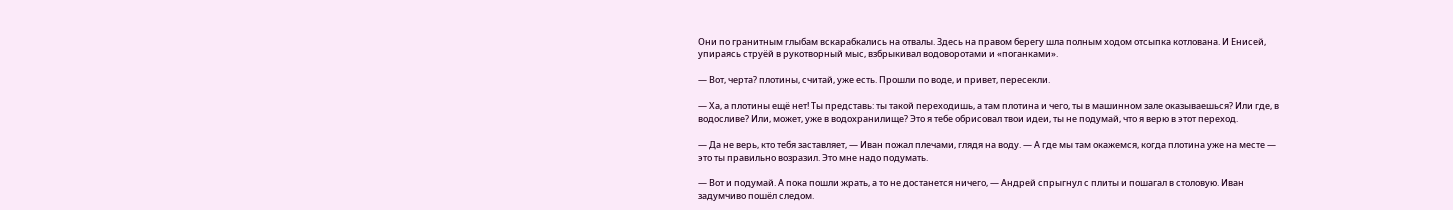Они по гранитным глыбам вскарабкались на отвалы. Здесь на правом берегу шла полным ходом отсыпка котлована. И Енисей, упираясь струёй в рукотворный мыс, взбрыкивал водоворотами и «поганками».

— Вот, черта? плотины, считай, уже есть. Прошли по воде, и привет, пересекли.

— Ха, а плотины ещё нет! Ты представь: ты такой переходишь, а там плотина и чего, ты в машинном зале оказываешься? Или где, в водосливе? Или, может, уже в водохранилище? Это я тебе обрисовал твои идеи, ты не подумай, что я верю в этот переход.

— Да не верь, кто тебя заставляет, — Иван пожал плечами, глядя на воду. — А где мы там окажемся, когда плотина уже на месте — это ты правильно возразил. Это мне надо подумать.

— Вот и подумай. А пока пошли жрать, а то не достанется ничего, — Андрей спрыгнул с плиты и пошагал в столовую. Иван задумчиво пошёл следом.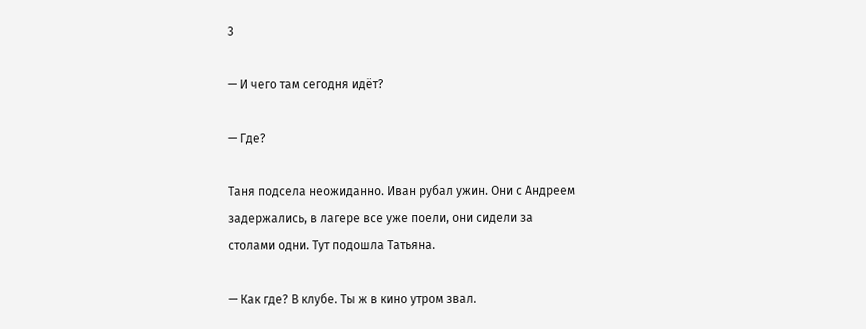3

— И чего там сегодня идёт?

— Где?

Таня подсела неожиданно. Иван рубал ужин. Они с Андреем задержались, в лагере все уже поели, они сидели за столами одни. Тут подошла Татьяна.

— Как где? В клубе. Ты ж в кино утром звал.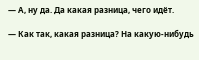— А, ну да. Да какая разница, чего идёт.

— Как так, какая разница? На какую-нибудь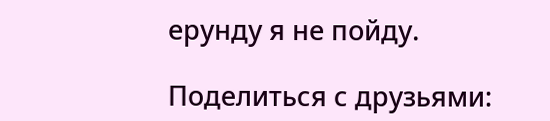ерунду я не пойду.

Поделиться с друзьями: